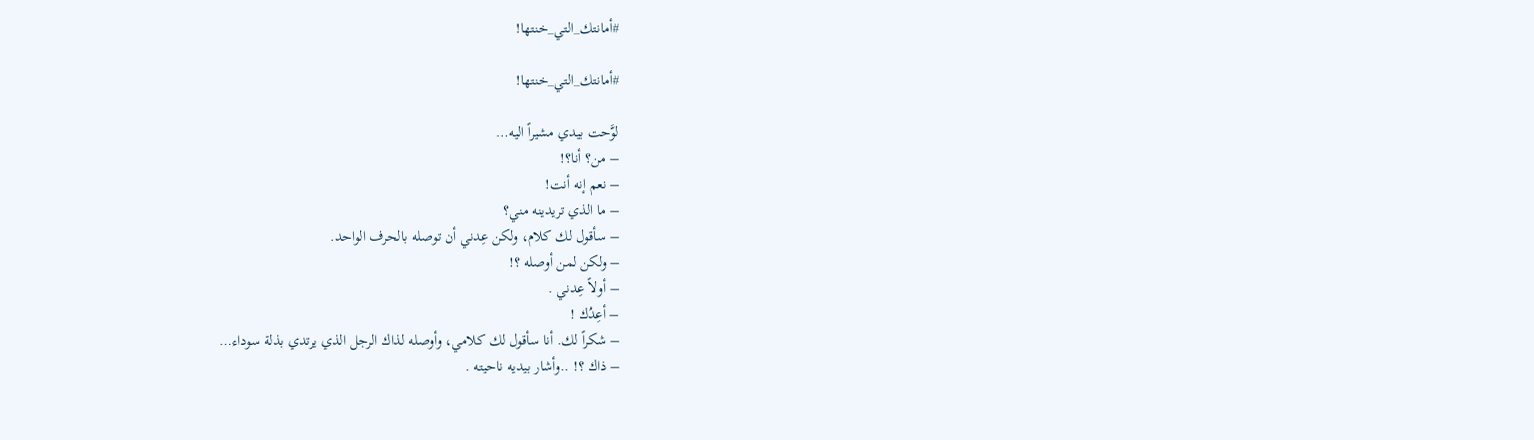#أمانتك_التي_خنتها!

#أمانتك_التي_خنتها!

لوَّحت بيدي مشيراً اليه…
– من؟ أنا؟!
– نعم إنه أنت!
– ما الذي تريدينه مني؟
– سأقول لك كلام، ولكن عِدني أن توصله بالحرف الواحد.
– ولكن لمن أوصله ؟!
– أولاً عِدني .
– أعِدُك !
– شكراً لك. أنا سأقول لك كلامي، وأوصله لذاك الرجل الذي يرتدي بذلة سوداء…
– ذاك ؟! ..وأشار بيديه ناحيته .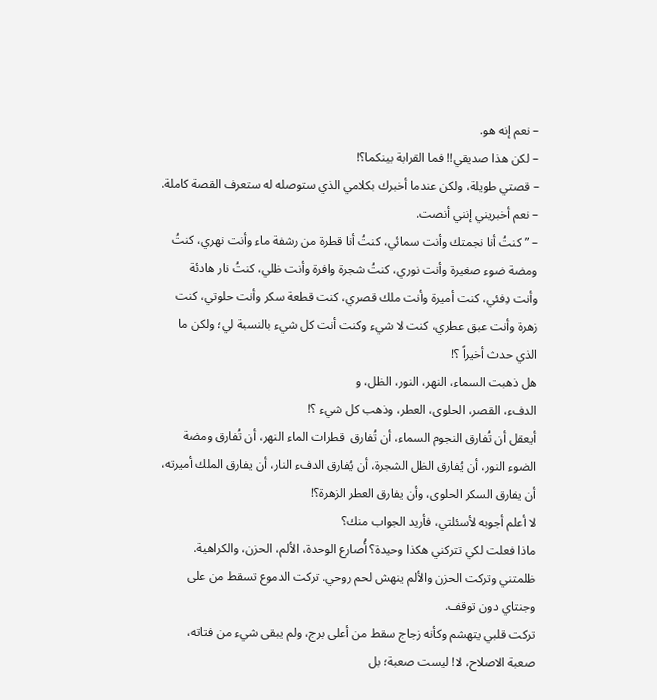– نعم إنه هو.
– لكن هذا صديقي!! فما القرابة بينكما؟!
– قصتي طويلة، ولكن عندما أخبرك بكلامي الذي ستوصله له ستعرف القصة كاملة.
– نعم أخبريني إنني أنصت.
– ” كنتُ أنا نجمتك وأنت سمائي، كنتُ أنا قطرة من رشفة ماء وأنت نهري، كنتُ ومضة ضوء صغيرة وأنت نوري، كنتُ شجرة وافرة وأنت ظلي، كنتُ نار هادئة  وأنت دِفئي، كنت أميرة وأنت ملك قصري، كنت قطعة سكر وأنت حلوتي، كنت زهرة وأنت عبق عطري، كنت لا شيء وكنت أنت كل شيء بالنسبة لي؛ ولكن ما الذي حدث أخيراً ؟!
هل ذهبت السماء، النهر، النور، الظل، و
الدفء، القصر، الحلوى، العطر، وذهب كل شيء ؟!
أيعقل أن تُفارق النجوم السماء، أن تُفارق  قطرات الماء النهر، أن تُفارق ومضة الضوء النور، أن يُفارق الظل الشجرة، أن يُفارق الدفء النار، أن يفارق الملك أميرته، أن يفارق السكر الحلوى، وأن يفارق العطر الزهرة؟!
لا أعلم أجوبه لأسئلتي، فأريد الجواب منك؟
ماذا فعلت لكي تتركني هكذا وحيدة؟ أُصارع الوحدة، الألم، الحزن، والكراهية.
ظلمتني وتركت الحزن والألم ينهش لحم روحي. تركت الدموع تسقط من على وجنتاي دون توقف.
تركت قلبي يتهشم وكأنه زجاج سقط من أعلى برج، ولم يبقى شيء من فتاته، صعبة الاصلاح، لا! ليست صعبة؛ بل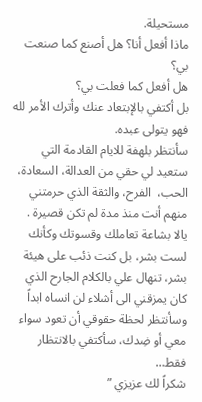مستحيلة.
ماذا أفعل أنا؟ هل أصنع كما صنعت بي؟
هل أفعل كما فعلت بي؟
بل أكتفي بالإبتعاد عنك وأترك الأمر لله فهو يتولى عبده.
سأنتظر بلهفة للايام القادمة التي ستعيد لي حقي من العدالة، السعادة، الحب،  الفرح، والثقة الذي حرمتني منهم أنت منذ مدة لم تكن قصيرة .
يالا بشاعة تعاملك وقسوتك وكأنك لست بشر، بل كنت ذئب على هيئة بشر، تنهال علي بالكلام الجارح الذي كان يمزقني الى أشلاء لن انساه ابداً وسأنتظر لحظة حقوقي أن تعود سواء معي أو ضِدك، سأكتفي بالانتظار فقط…
شكراً لك عزيزي ”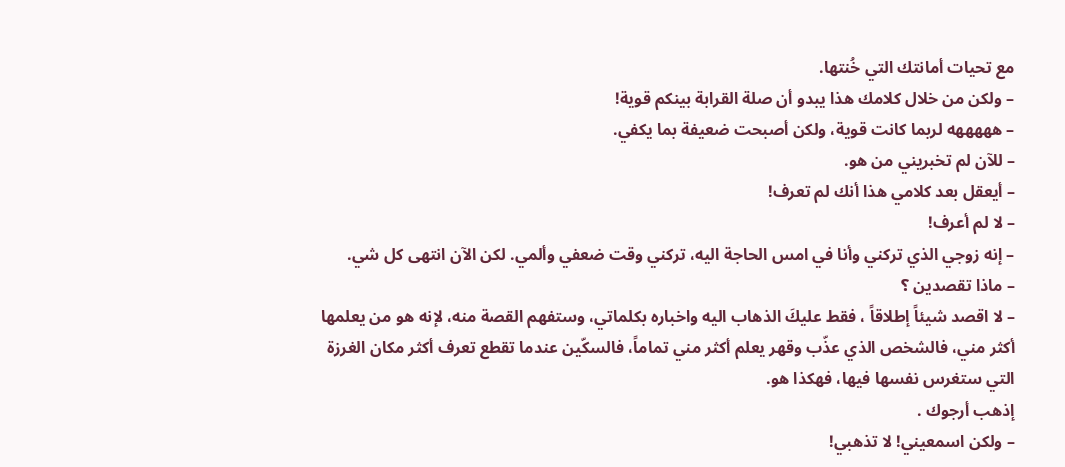مع تحيات أمانتك التي خُنتها.
– ولكن من خلال كلامك هذا يبدو أن صلة القرابة بينكم قوية!
– هههههه لربما كانت قوية، ولكن أصبحت ضعيفة بما يكفي.
– للآن لم تخبريني من هو.
– أيعقل بعد كلامي هذا أنك لم تعرف!
– لا لم أعرف!
– إنه زوجي الذي تركني وأنا في امس الحاجة اليه، تركني وقت ضعفي وألمي. لكن الآن انتهى كل شي.
– ماذا تقصدين ؟
– لا اقصد شيئاً إطلاقاً ، فقط عليكَ الذهاب اليه واخباره بكلماتي، وستفهم القصة منه، لإنه هو من يعلمها أكثر مني، فالشخص الذي عذّب وقهر يعلم أكثر مني تماماً، فالسكّين عندما تقطع تعرف أكثر مكان الغرزة التي ستغرس نفسها فيها، فهكذا هو.
إذهب أرجوك .
– ولكن اسمعيني! لا تذهبي!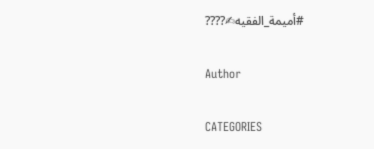#أميمة_الفقيه✍????

Author

CATEGORIES